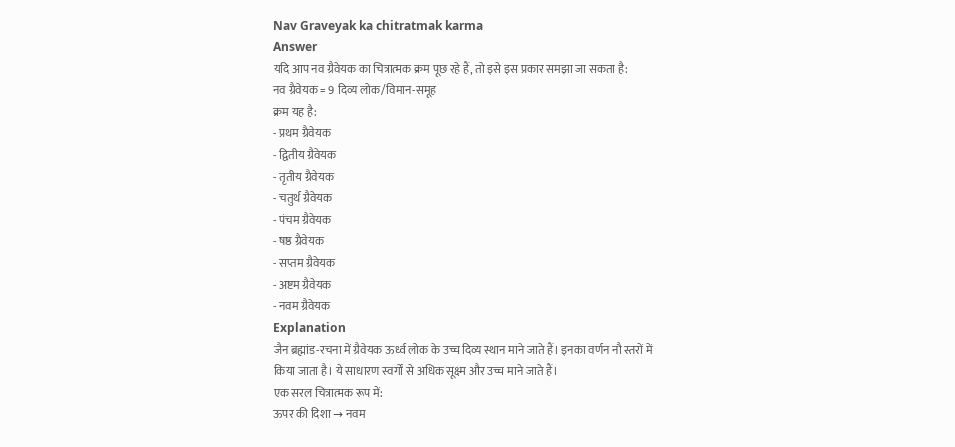Nav Graveyak ka chitratmak karma
Answer
यदि आप नव ग्रैवेयक का चित्रात्मक क्रम पूछ रहे हैं, तो इसे इस प्रकार समझा जा सकता है:
नव ग्रैवेयक = 9 दिव्य लोक/विमान-समूह
क्रम यह है:
- प्रथम ग्रैवेयक
- द्वितीय ग्रैवेयक
- तृतीय ग्रैवेयक
- चतुर्थ ग्रैवेयक
- पंचम ग्रैवेयक
- षष्ठ ग्रैवेयक
- सप्तम ग्रैवेयक
- अष्टम ग्रैवेयक
- नवम ग्रैवेयक
Explanation
जैन ब्रह्मांड-रचना में ग्रैवेयक ऊर्ध्व लोक के उच्च दिव्य स्थान माने जाते हैं। इनका वर्णन नौ स्तरों में किया जाता है। ये साधारण स्वर्गों से अधिक सूक्ष्म और उच्च माने जाते हैं।
एक सरल चित्रात्मक रूप में:
ऊपर की दिशा → नवम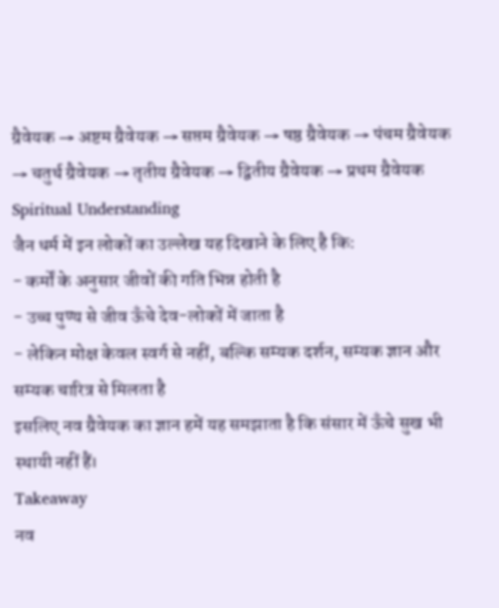ग्रैवेयक → अष्टम ग्रैवेयक → सप्तम ग्रैवेयक → षष्ठ ग्रैवेयक → पंचम ग्रैवेयक → चतुर्थ ग्रैवेयक → तृतीय ग्रैवेयक → द्वितीय ग्रैवेयक → प्रथम ग्रैवेयक
Spiritual Understanding
जैन धर्म में इन लोकों का उल्लेख यह दिखाने के लिए है कि:
- कर्मों के अनुसार जीवों की गति भिन्न होती है
- उच्च पुण्य से जीव ऊँचे देव-लोकों में जाता है
- लेकिन मोक्ष केवल स्वर्ग से नहीं, बल्कि सम्यक दर्शन, सम्यक ज्ञान और सम्यक चारित्र से मिलता है
इसलिए नव ग्रैवेयक का ज्ञान हमें यह समझाता है कि संसार में ऊँचे सुख भी स्थायी नहीं हैं।
Takeaway
नव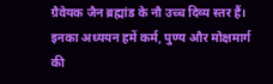ग्रैवेयक जैन ब्रह्मांड के नौ उच्च दिव्य स्तर हैं। इनका अध्ययन हमें कर्म, पुण्य और मोक्षमार्ग की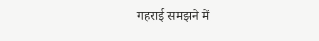गहराई समझने में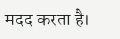मदद करता है।